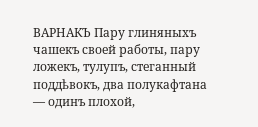ВАРНАКЪ Пару глиняныхъ чашекъ своей работы, пару ложекъ, тулупъ, стеганный поддѣвокъ, два полукафтана — одинъ плохой,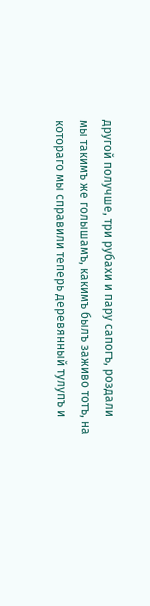другой получше, три рубахи и пару сапогъ, роздали мы такимъ же голышамъ, какимъ былъ заживо тотъ, на котораго мы справили теперь деревянный тулупъ и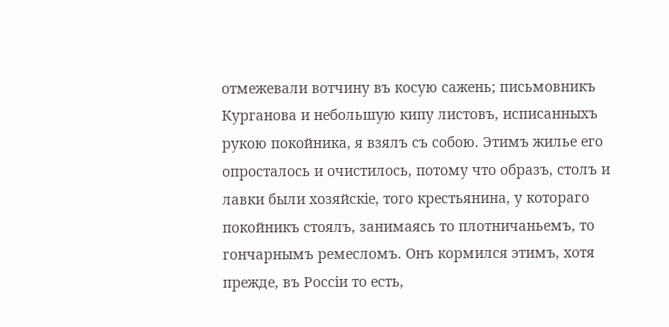отмежевали вотчину въ косую сажень; письмовникъ Курганова и небольшую кипу листовъ, исписанныхъ рукою покойника, я взялъ съ собою. Этимъ жилье его опросталось и очистилось, потому что образъ, столъ и лавки были хозяйскiе, того крестьянина, у котораго покойникъ стоялъ, занимаясь то плотничаньемъ, то гончарнымъ ремесломъ. Онъ кормился этимъ, хотя прежде, въ Россiи то есть,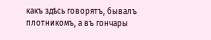какъ здѣсь говорятъ, бывалъ плотникомъ, а въ гончары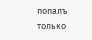попалъ только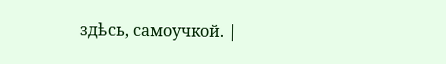здѣсь, самоучкой. |